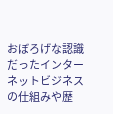おぼろげな認識だったインターネットビジネスの仕組みや歴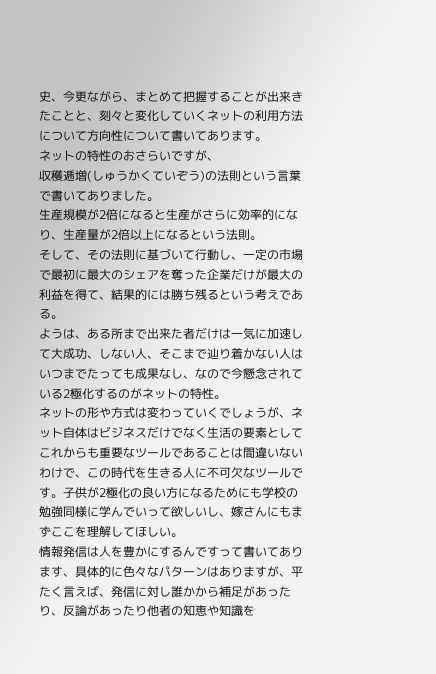史、今更ながら、まとめて把握することが出来きたことと、刻々と変化していくネットの利用方法について方向性について書いてあります。
ネットの特性のおさらいですが、
収穫逓増(しゅうかくていぞう)の法則という言葉で書いてありました。
生産規模が2倍になると生産がさらに効率的になり、生産量が2倍以上になるという法則。
そして、その法則に基づいて行動し、一定の市場で最初に最大のシェアを奪った企業だけが最大の利益を得て、結果的には勝ち残るという考えである。
ようは、ある所まで出来た者だけは一気に加速して大成功、しない人、そこまで辿り着かない人はいつまでたっても成果なし、なので今懸念されている2極化するのがネットの特性。
ネットの形や方式は変わっていくでしょうが、ネット自体はビジネスだけでなく生活の要素としてこれからも重要なツールであることは間違いないわけで、この時代を生きる人に不可欠なツールです。子供が2極化の良い方になるためにも学校の勉強同様に学んでいって欲しいし、嫁さんにもまずここを理解してほしい。
情報発信は人を豊かにするんですって書いてあります、具体的に色々なパターンはありますが、平たく言えば、発信に対し誰かから補足があったり、反論があったり他者の知恵や知識を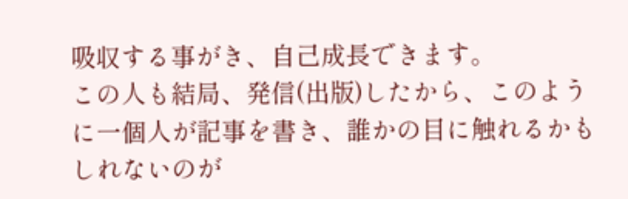吸収する事がき、自己成長できます。
この人も結局、発信(出版)したから、このように一個人が記事を書き、誰かの目に触れるかもしれないのが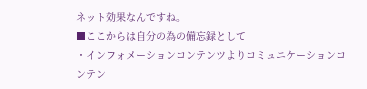ネット効果なんですね。
■ここからは自分の為の備忘録として
・インフォメーションコンテンツよりコミュニケーションコンテン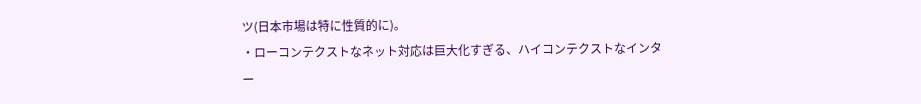ツ(日本市場は特に性質的に)。
・ローコンテクストなネット対応は巨大化すぎる、ハイコンテクストなインター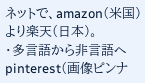ネットで、amazon(米国)より楽天(日本)。
・多言語から非言語へpinterest(画像ピンナ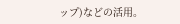ップ)などの活用。